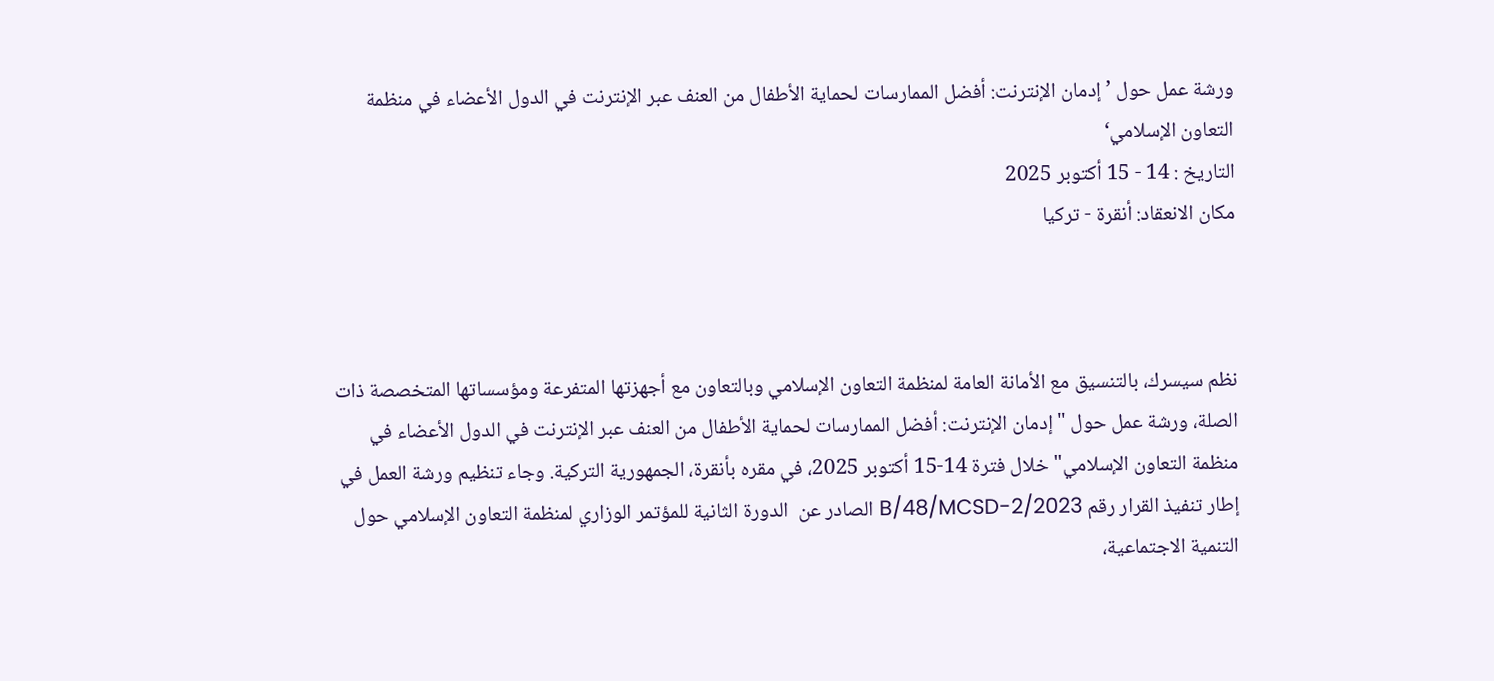ورشة عمل حول ’إدمان الإنترنت: أفضل الممارسات لحماية الأطفال من العنف عبر الإنترنت في الدول الأعضاء في منظمة التعاون الإسلامي‘
التاريخ : 14 - 15 أكتوبر 2025
مكان الانعقاد: أنقرة - تركيا



نظم سيسرك، بالتنسيق مع الأمانة العامة لمنظمة التعاون الإسلامي وبالتعاون مع أجهزتها المتفرعة ومؤسساتها المتخصصة ذات الصلة، ورشة عمل حول "إدمان الإنترنت: أفضل الممارسات لحماية الأطفال من العنف عبر الإنترنت في الدول الأعضاء في منظمة التعاون الإسلامي" خلال فترة 14-15 أكتوبر 2025، في مقره بأنقرة، الجمهورية التركية. وجاء تنظيم ورشة العمل في إطار تنفيذ القرار رقم B/48/MCSD-2/2023 الصادر عن  الدورة الثانية للمؤتمر الوزاري لمنظمة التعاون الإسلامي حول التنمية الاجتماعية،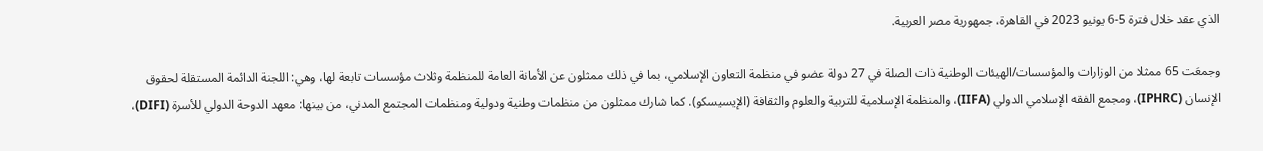الذي عقد خلال فترة 5-6 يونيو 2023 في القاهرة، جمهورية مصر العربية.

وجمعَت 65 ممثلا من الوزارات والمؤسسات/الهيئات الوطنية ذات الصلة في 27 دولة عضو في منظمة التعاون الإسلامي، بما في ذلك ممثلون عن الأمانة العامة للمنظمة وثلاث مؤسسات تابعة لها، وهي: اللجنة الدائمة المستقلة لحقوق الإنسان (IPHRC)، ومجمع الفقه الإسلامي الدولي (IIFA)، والمنظمة الإسلامية للتربية والعلوم والثقافة (الإيسيسكو). كما شارك ممثلون من منظمات وطنية ودولية ومنظمات المجتمع المدني، من بينها: معهد الدوحة الدولي للأسرة (DIFI)،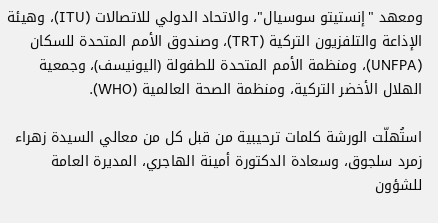ومعهد "إنستيتو سوسيال"، والاتحاد الدولي للاتصالات (ITU)، وهيئة الإذاعة والتلفزيون التركية (TRT)، وصندوق الأمم المتحدة للسكان (UNFPA)، ومنظمة الأمم المتحدة للطفولة (اليونيسف)، وجمعية الهلال الأخضر التركية، ومنظمة الصحة العالمية (WHO).

استُهلّت الورشة كلمات ترحيبية من قبل كل من معالي السيدة زهراء زمرد سلجوق، وسعادة الدكتورة أمينة الهاجري، المديرة العامة للشؤون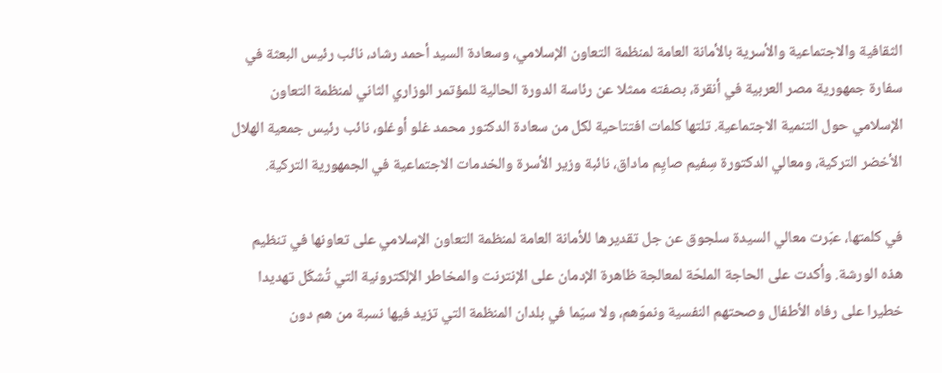الثقافية والاجتماعية والأسرية بالأمانة العامة لمنظمة التعاون الإسلامي، وسعادة السيد أحمد رشاد، نائب رئيس البعثة في سفارة جمهورية مصر العربية في أنقرة، بصفته ممثلا عن رئاسة الدورة الحالية للمؤتمر الوزاري الثاني لمنظمة التعاون الإسلامي حول التنمية الاجتماعية. تلتها كلمات افتتاحية لكل من سعادة الدكتور محمد غلو أوغلو، نائب رئيس جمعية الهلال الأخضر التركية، ومعالي الدكتورة سِفيم صايِم ماداق، نائبة وزير الأسرة والخدمات الاجتماعية في الجمهورية التركية.

في كلمتها، عبّرت معالي السيدة سلجوق عن جل تقديرها للأمانة العامة لمنظمة التعاون الإسلامي على تعاونها في تنظيم هذه الورشة. وأكدت على الحاجة الملحّة لمعالجة ظاهرة الإدمان على الإنترنت والمخاطر الإلكترونية التي تُشكّل تهديدا خطيرا على رفاه الأطفال وصحتهم النفسية ونموّهم، ولا سيّما في بلدان المنظمة التي تزيد فيها نسبة من هم دون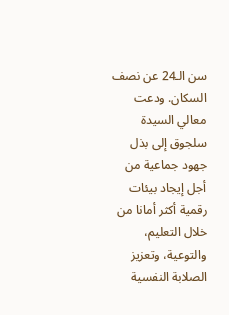سن الـ24 عن نصف السكان. ودعت معالي السيدة سلجوق إلى بذل جهود جماعية من أجل إيجاد بيئات رقمية أكثر أمانا من خلال التعليم، والتوعية، وتعزيز الصلابة النفسية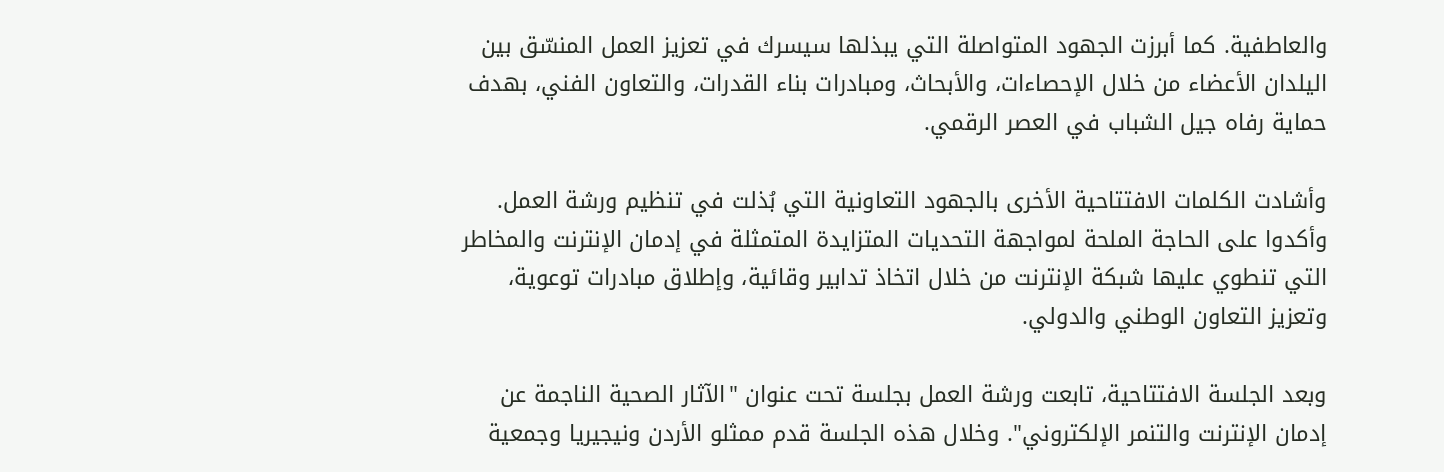والعاطفية. كما أبرزت الجهود المتواصلة التي يبذلها سيسرك في تعزيز العمل المنسّق بين اليلدان الأعضاء من خلال الإحصاءات، والأبحاث، ومبادرات بناء القدرات، والتعاون الفني، بهدف حماية رفاه جيل الشباب في العصر الرقمي.

وأشادت الكلمات الافتتاحية الأخرى بالجهود التعاونية التي بُذلت في تنظيم ورشة العمل. وأكدوا على الحاجة الملحة لمواجهة التحديات المتزايدة المتمثلة في إدمان الإنترنت والمخاطر التي تنطوي عليها شبكة الإنترنت من خلال اتخاذ تدابير وقائية، وإطلاق مبادرات توعوية، وتعزيز التعاون الوطني والدولي.

وبعد الجلسة الافتتاحية، تابعت ورشة العمل بجلسة تحت عنوان "الآثار الصحية الناجمة عن إدمان الإنترنت والتنمر الإلكتروني". وخلال هذه الجلسة قدم ممثلو الأردن ونيجيريا وجمعية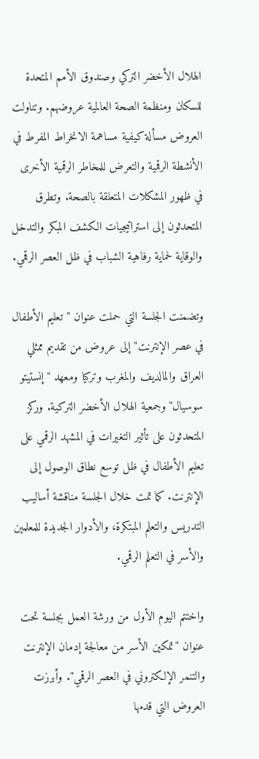الهلال الأخضر التركي وصندوق الأمم المتحدة للسكان ومنظمة الصحة العالمية عروضهم. وتناولت العروض مسألة كيفية مساهمة الانخراط المفرط في الأنشطة الرقمية والتعرض للمخاطر الرقمية الأخرى في ظهور المشكلات المتعلقة بالصحة. وتطرق المتحدثون إلى استراتيجيات الكشف المبكر والتدخل والوقاية لحماية رفاهية الشباب في ظل العصر الرقمي.

وتضمنت الجلسة التي حملت عنوان "تعليم الأطفال في عصر الإنترنت" إلى عروض من تقديم ممثلي العراق والمالديف والمغرب وتركيا ومعهد "إنستيتو سوسيال"وجمعية الهلال الأخضر التركية. وركز المتحدثون على تأثير التغيرات في المشهد الرقمي على تعليم الأطفال في ظل توسع نطاق الوصول إلى الإنترنت. كما تمت خلال الجلسة مناقشة أساليب التدريس والتعلم المبتكرة، والأدوار الجديدة للمعلمين والأسر في التعلم الرقمي.

واختتم اليوم الأول من ورشة العمل بجلسة تحت عنوان "تمكين الأسر من معالجة إدمان الإنترنت والتنمر الإلكتروني في العصر الرقمي". وأبرزت العروض التي قدمها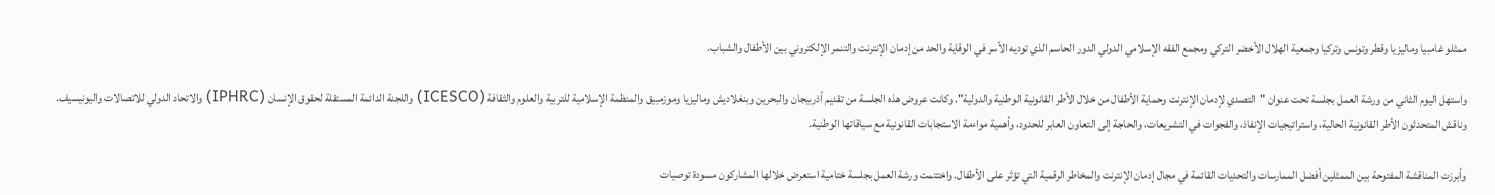ممثلو غامبيا وماليزيا وقطر وتونس وتركيا وجمعية الهلال الأخضر التركي ومجمع الفقه الإسلامي الدولي الدور الحاسم الذي توديه الأسر في الوقاية والحد من إدمان الإنترنت والتنمر الإلكتروني بين الأطفال والشباب.

واستهل اليوم الثاني من ورشة العمل بجلسة تحت عنوان "التصدي لإدمان الإنترنت وحماية الأطفال من خلال الأطر القانونية الوطنية والدولية". وكانت عروض هذه الجلسة من تقديم أذربيجان والبحرين وبنغلاديش وماليزيا وموزمبيق والمنظمة الإسلامية للتربية والعلوم والثقافة (ICESCO) واللجنة الدائمة المستقلة لحقوق الإنسان (IPHRC) والاتحاد الدولي للاتصالات واليونيسيف. وناقش المتحدثون الأطر القانونية الحالية، واستراتيجيات الإنفاذ، والفجوات في التشريعات، والحاجة إلى التعاون العابر للحدود، وأهمية مواءمة الاستجابات القانونية مع سياقاتها الوطنية.

وأبرزت المناقشة المفتوحة بين الممثلين أفضل الممارسات والتحديات القائمة في مجال إدمان الإنترنت والمخاطر الرقمية التي تؤثر على الأطفال. واختتمت ورشة العمل بجلسة ختامية استعرض خلالها المشاركون مسودة توصيات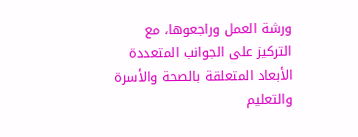ورشة العمل وراجعوها، مع التركيز على الجوانب المتعددة الأبعاد المتعلقة بالصحة والأسرة والتعليم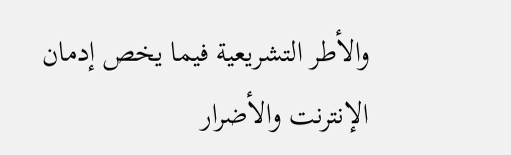والأطر التشريعية فيما يخص إدمان الإنترنت والأضرار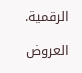الرقمية.

العروض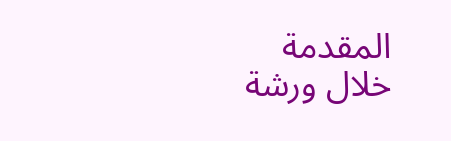المقدمة خلال ورشة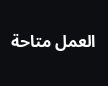العمل متاحة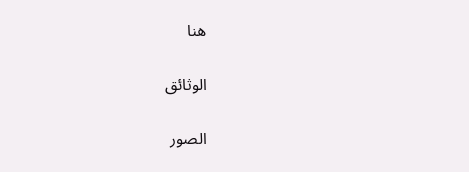هنا

الوثائق

الصور